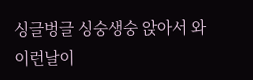싱글벙글 싱숭생숭 앉아서 와 이런날이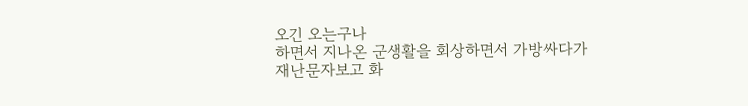오긴 오는구나
하면서 지나온 군생활을 회상하면서 가방싸다가
재난문자보고 화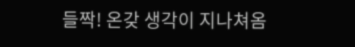들짝! 온갖 생각이 지나쳐옴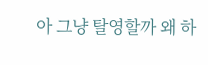아 그냥 탈영할까 왜 하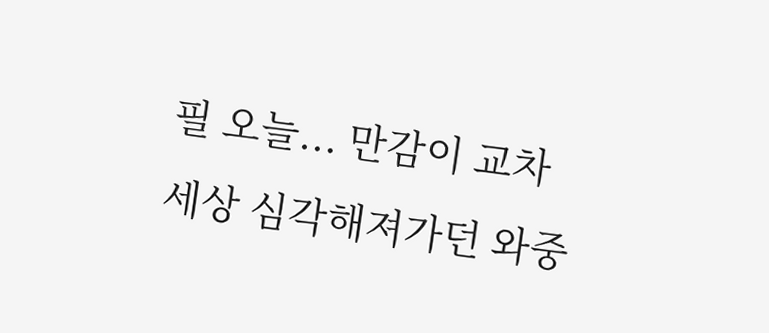필 오늘... 만감이 교차
세상 심각해져가던 와중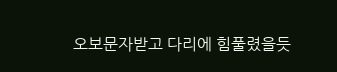오보문자받고 다리에 힘풀렸을듯